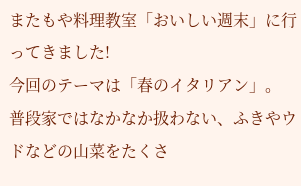またもや料理教室「おいしい週末」に行ってきました!
今回のテーマは「春のイタリアン」。
普段家ではなかなか扱わない、ふきやウドなどの山菜をたくさ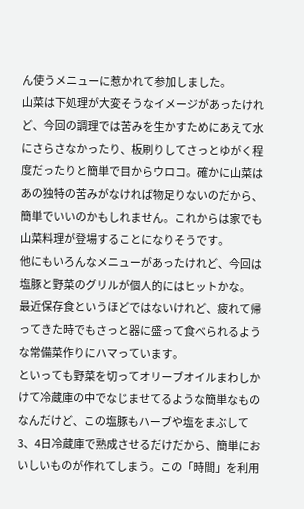ん使うメニューに惹かれて参加しました。
山菜は下処理が大変そうなイメージがあったけれど、今回の調理では苦みを生かすためにあえて水にさらさなかったり、板刷りしてさっとゆがく程度だったりと簡単で目からウロコ。確かに山菜はあの独特の苦みがなければ物足りないのだから、簡単でいいのかもしれません。これからは家でも山菜料理が登場することになりそうです。
他にもいろんなメニューがあったけれど、今回は塩豚と野菜のグリルが個人的にはヒットかな。
最近保存食というほどではないけれど、疲れて帰ってきた時でもさっと器に盛って食べられるような常備菜作りにハマっています。
といっても野菜を切ってオリーブオイルまわしかけて冷蔵庫の中でなじませてるような簡単なものなんだけど、この塩豚もハーブや塩をまぶして3、4日冷蔵庫で熟成させるだけだから、簡単においしいものが作れてしまう。この「時間」を利用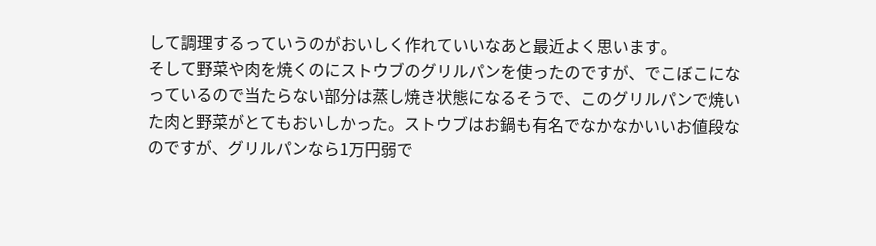して調理するっていうのがおいしく作れていいなあと最近よく思います。
そして野菜や肉を焼くのにストウブのグリルパンを使ったのですが、でこぼこになっているので当たらない部分は蒸し焼き状態になるそうで、このグリルパンで焼いた肉と野菜がとてもおいしかった。ストウブはお鍋も有名でなかなかいいお値段なのですが、グリルパンなら1万円弱で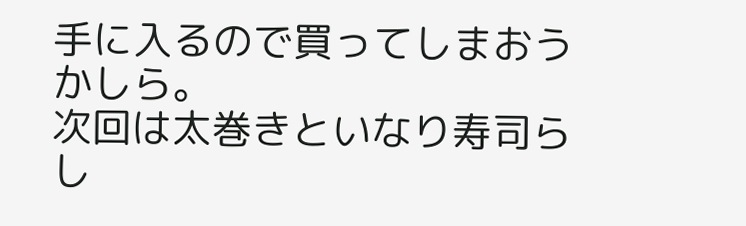手に入るので買ってしまおうかしら。
次回は太巻きといなり寿司らし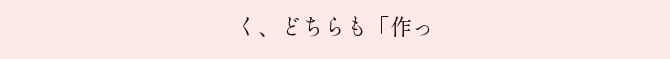く、どちらも「作っ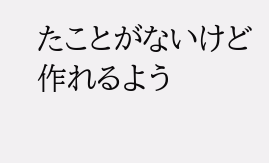たことがないけど作れるよう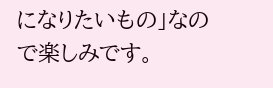になりたいもの」なので楽しみです。